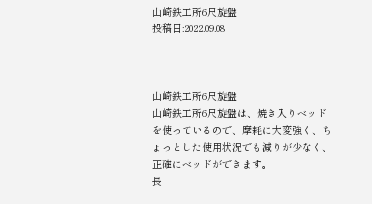山崎鉄工所6尺旋盤
投稿日:2022.09.08



山崎鉄工所6尺旋盤
山崎鉄工所6尺旋盤は、焼き入りベッドを使っているので、摩耗に大変強く、ちょっとした使用状況でも減りが少なく、正確にベッドができます。
長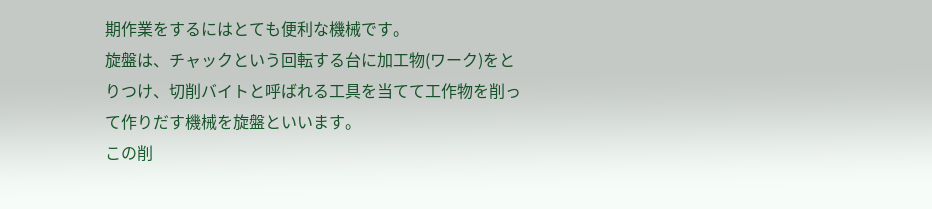期作業をするにはとても便利な機械です。
旋盤は、チャックという回転する台に加工物(ワーク)をとりつけ、切削バイトと呼ばれる工具を当てて工作物を削って作りだす機械を旋盤といいます。
この削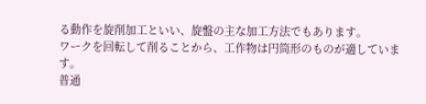る動作を旋削加工といい、旋盤の主な加工方法でもあります。
ワークを回転して削ることから、工作物は円筒形のものが適しています。
普通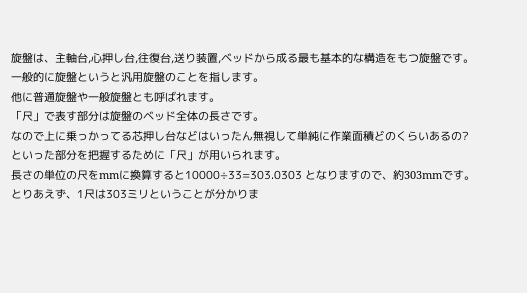旋盤は、主軸台,心押し台,往復台,送り装置,ベッドから成る最も基本的な構造をもつ旋盤です。
一般的に旋盤というと汎用旋盤のことを指します。
他に普通旋盤や一般旋盤とも呼ばれます。
「尺」で表す部分は旋盤のベッド全体の長さです。
なので上に乗っかってる芯押し台などはいったん無視して単純に作業面積どのくらいあるの?
といった部分を把握するために「尺」が用いられます。
長さの単位の尺をmmに換算すると10000÷33=303.0303 となりますので、約303mmです。
とりあえず、1尺は303ミリということが分かりま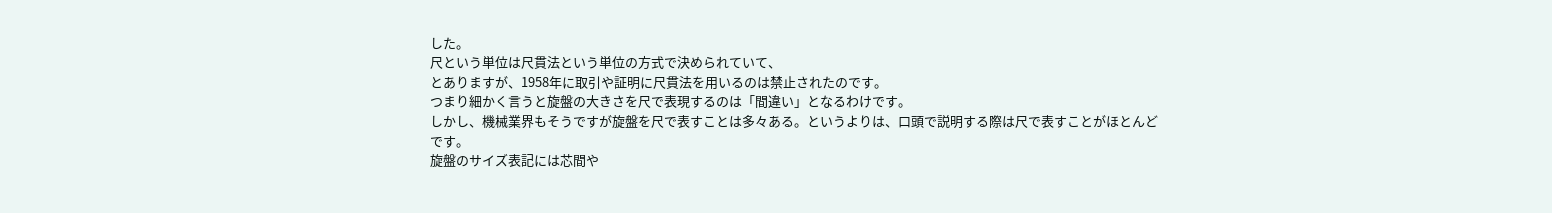した。
尺という単位は尺貫法という単位の方式で決められていて、
とありますが、1958年に取引や証明に尺貫法を用いるのは禁止されたのです。
つまり細かく言うと旋盤の大きさを尺で表現するのは「間違い」となるわけです。
しかし、機械業界もそうですが旋盤を尺で表すことは多々ある。というよりは、口頭で説明する際は尺で表すことがほとんどです。
旋盤のサイズ表記には芯間や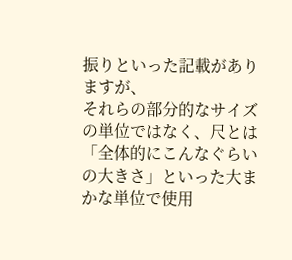振りといった記載がありますが、
それらの部分的なサイズの単位ではなく、尺とは「全体的にこんなぐらいの大きさ」といった大まかな単位で使用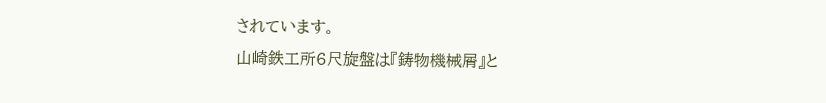されています。
山崎鉄工所6尺旋盤は『鋳物機械屑』と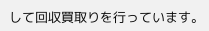して回収買取りを行っています。